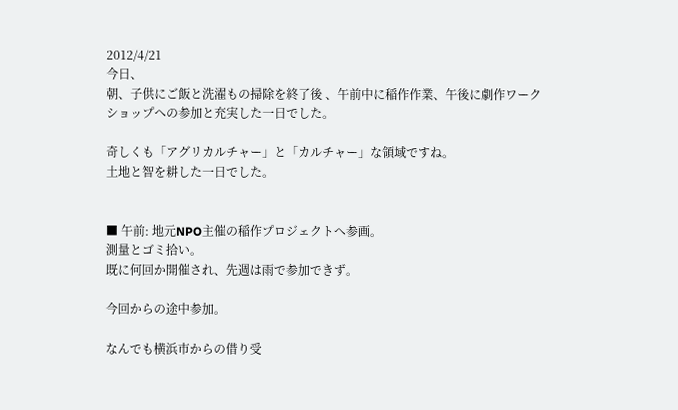2012/4/21
今日、
朝、子供にご飯と洗濯もの掃除を終了後 、午前中に稲作作業、午後に劇作ワークショップへの参加と充実した一日でした。

奇しくも「アグリカルチャー」と「カルチャー」な領域ですね。
土地と智を耕した一日でした。


■ 午前: 地元NPO主催の稲作プロジェクトへ参画。
測量とゴミ拾い。
既に何回か開催され、先週は雨で参加できず。

今回からの途中参加。

なんでも横浜市からの借り受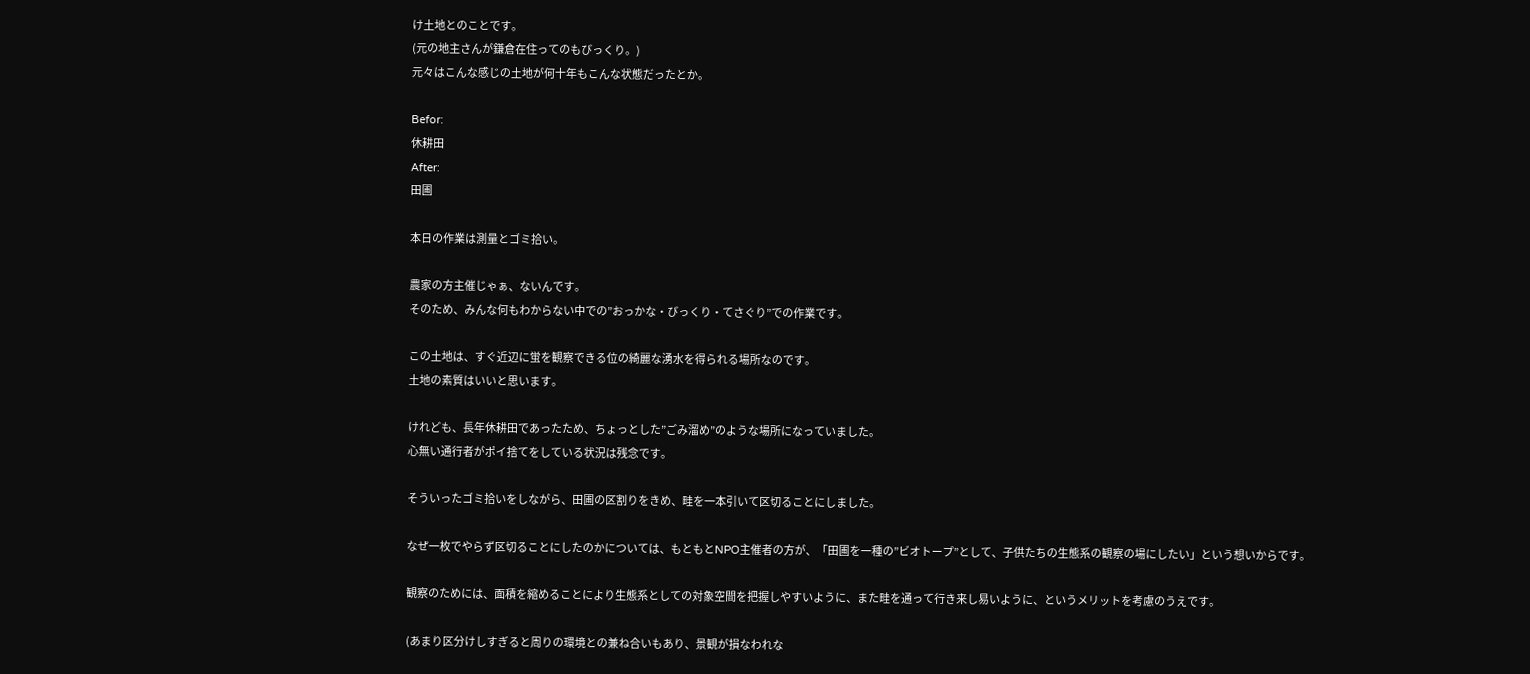け土地とのことです。
(元の地主さんが鎌倉在住ってのもびっくり。)
元々はこんな感じの土地が何十年もこんな状態だったとか。

Befor:
休耕田
After:
田圃

本日の作業は測量とゴミ拾い。

農家の方主催じゃぁ、ないんです。
そのため、みんな何もわからない中での”おっかな・びっくり・てさぐり”での作業です。

この土地は、すぐ近辺に蛍を観察できる位の綺麗な湧水を得られる場所なのです。
土地の素質はいいと思います。

けれども、長年休耕田であったため、ちょっとした”ごみ溜め”のような場所になっていました。
心無い通行者がポイ捨てをしている状況は残念です。

そういったゴミ拾いをしながら、田圃の区割りをきめ、畦を一本引いて区切ることにしました。

なぜ一枚でやらず区切ることにしたのかについては、もともとNPO主催者の方が、「田圃を一種の”ビオトープ”として、子供たちの生態系の観察の場にしたい」という想いからです。

観察のためには、面積を縮めることにより生態系としての対象空間を把握しやすいように、また畦を通って行き来し易いように、というメリットを考慮のうえです。

(あまり区分けしすぎると周りの環境との兼ね合いもあり、景観が損なわれな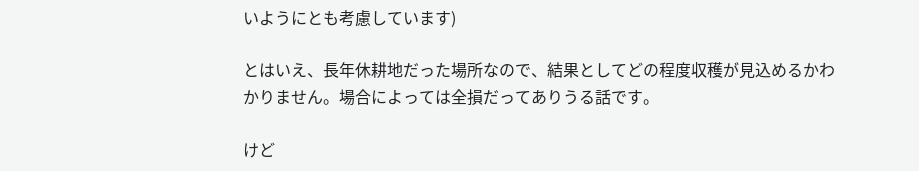いようにとも考慮しています)

とはいえ、長年休耕地だった場所なので、結果としてどの程度収穫が見込めるかわかりません。場合によっては全損だってありうる話です。

けど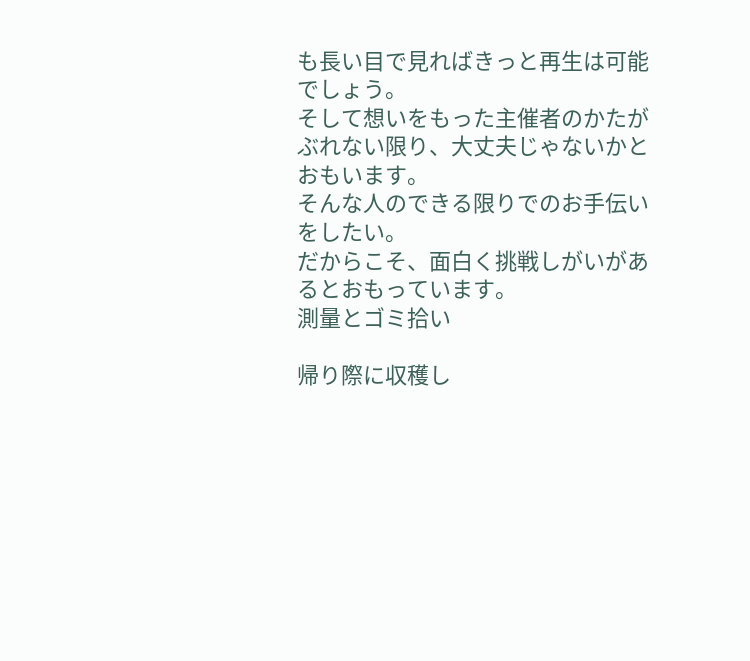も長い目で見ればきっと再生は可能でしょう。
そして想いをもった主催者のかたがぶれない限り、大丈夫じゃないかとおもいます。
そんな人のできる限りでのお手伝いをしたい。
だからこそ、面白く挑戦しがいがあるとおもっています。
測量とゴミ拾い

帰り際に収穫し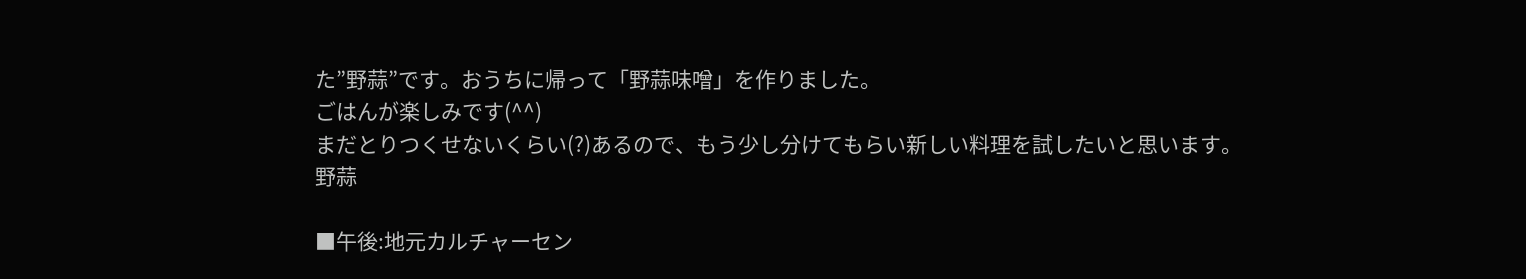た”野蒜”です。おうちに帰って「野蒜味噌」を作りました。
ごはんが楽しみです(^^)
まだとりつくせないくらい(?)あるので、もう少し分けてもらい新しい料理を試したいと思います。
野蒜

■午後:地元カルチャーセン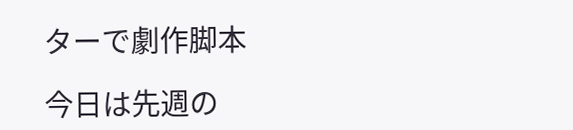ターで劇作脚本

今日は先週の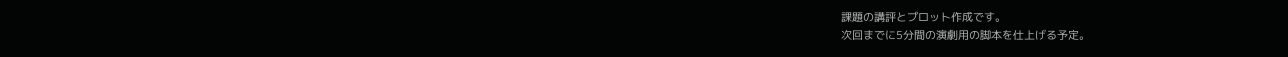課題の講評とプロット作成です。
次回までに5分間の演劇用の脚本を仕上げる予定。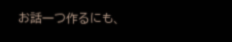お話一つ作るにも、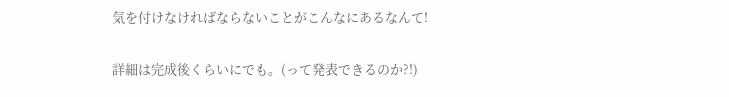気を付けなければならないことがこんなにあるなんて!

詳細は完成後くらいにでも。(って発表できるのか?!)